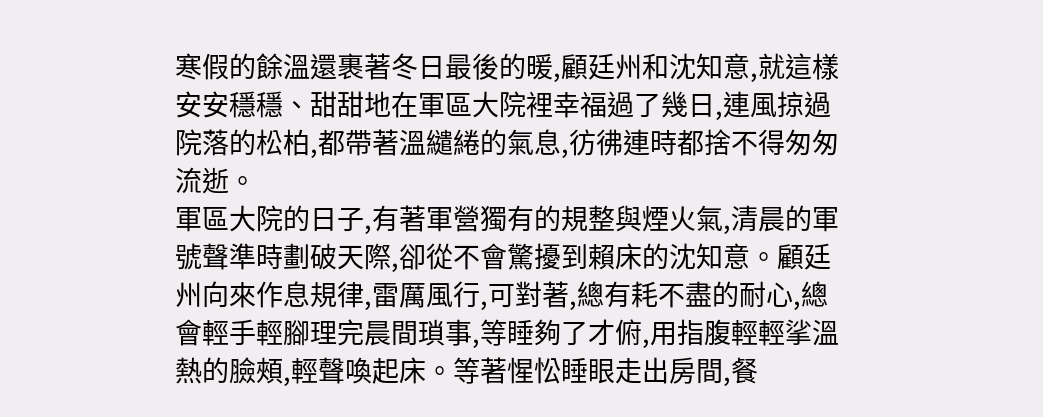寒假的餘溫還裹著冬日最後的暖,顧廷州和沈知意,就這樣安安穩穩、甜甜地在軍區大院裡幸福過了幾日,連風掠過院落的松柏,都帶著溫繾綣的氣息,彷彿連時都捨不得匆匆流逝。
軍區大院的日子,有著軍營獨有的規整與煙火氣,清晨的軍號聲準時劃破天際,卻從不會驚擾到賴床的沈知意。顧廷州向來作息規律,雷厲風行,可對著,總有耗不盡的耐心,總會輕手輕腳理完晨間瑣事,等睡夠了才俯,用指腹輕輕挲溫熱的臉頰,輕聲喚起床。等著惺忪睡眼走出房間,餐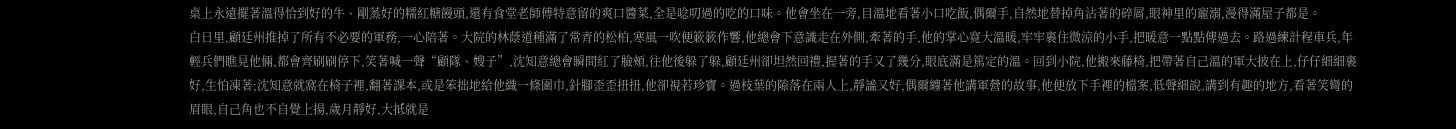桌上永遠擺著溫得恰到好的牛、剛蒸好的糯紅糖饅頭,還有食堂老師傅特意留的爽口醬菜,全是唸叨過的吃的口味。他會坐在一旁,目溫地看著小口吃飯,偶爾手,自然地替掉角沾著的碎屑,眼神里的寵溺,漫得滿屋子都是。
白日里,顧廷州推掉了所有不必要的軍務,一心陪著。大院的林蔭道種滿了常青的松柏,寒風一吹便簌簌作響,他總會下意識走在外側,牽著的手,他的掌心寬大溫暖,牢牢裹住微涼的小手,把暖意一點點傳過去。路過練計程車兵,年輕兵們瞧見他倆,都會齊刷刷停下,笑著喊一聲“顧隊、嫂子”,沈知意總會瞬間紅了臉頰,往他後躲了躲,顧廷州卻坦然回禮,握著的手又了幾分,眼底滿是篤定的溫。回到小院,他搬來藤椅,把帶著自己溫的軍大披在上,仔仔細細裹好,生怕凍著;沈知意就窩在椅子裡,翻著課本,或是笨拙地給他織一條圍巾,針腳歪歪扭扭,他卻視若珍寶。過枝葉的隙落在兩人上,靜謐又好,偶爾纏著他講軍營的故事,他便放下手裡的檔案,低聲細說,講到有趣的地方,看著笑彎的眉眼,自己角也不自覺上揚,歲月靜好,大抵就是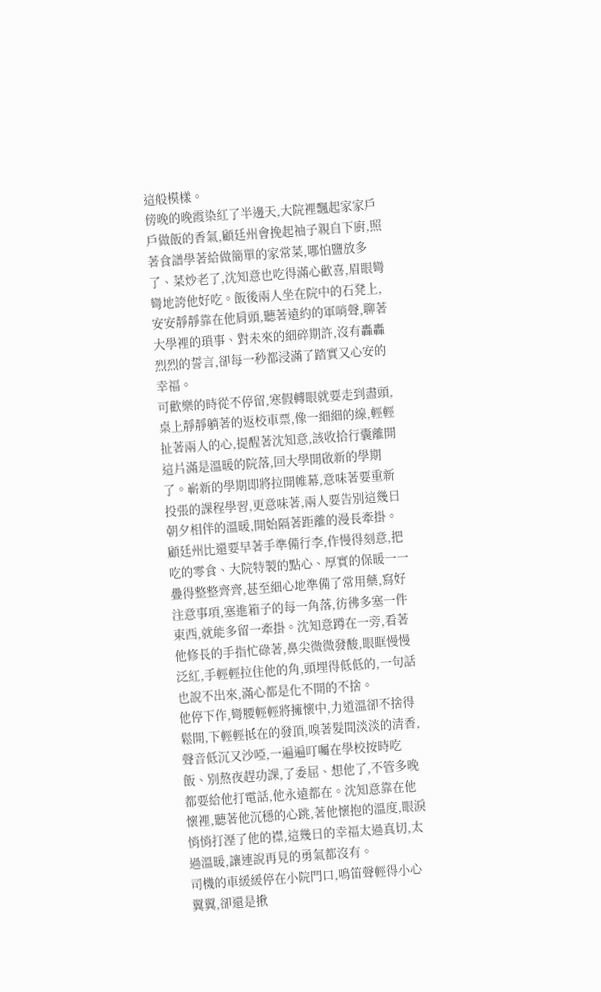這般模樣。
傍晚的晚霞染紅了半邊天,大院裡飄起家家戶戶做飯的香氣,顧廷州會挽起袖子親自下廚,照著食譜學著給做簡單的家常菜,哪怕鹽放多了、菜炒老了,沈知意也吃得滿心歡喜,眉眼彎彎地誇他好吃。飯後兩人坐在院中的石凳上,安安靜靜靠在他肩頭,聽著遠約的軍哨聲,聊著大學裡的瑣事、對未來的細碎期許,沒有轟轟烈烈的誓言,卻每一秒都浸滿了踏實又心安的幸福。
可歡樂的時從不停留,寒假轉眼就要走到盡頭,桌上靜靜躺著的返校車票,像一細細的線,輕輕扯著兩人的心,提醒著沈知意,該收拾行囊離開這片滿是溫暖的院落,回大學開啟新的學期了。嶄新的學期即將拉開帷幕,意味著要重新投張的課程學習,更意味著,兩人要告別這幾日朝夕相伴的溫暖,開始隔著距離的漫長牽掛。
顧廷州比還要早著手準備行李,作慢得刻意,把吃的零食、大院特製的點心、厚實的保暖一一疊得整整齊齊,甚至細心地準備了常用藥,寫好注意事項,塞進箱子的每一角落,彷彿多塞一件東西,就能多留一牽掛。沈知意蹲在一旁,看著他修長的手指忙碌著,鼻尖微微發酸,眼眶慢慢泛紅,手輕輕拉住他的角,頭埋得低低的,一句話也說不出來,滿心都是化不開的不捨。
他停下作,彎腰輕輕將擁懷中,力道溫卻不捨得鬆開,下輕輕抵在的發頂,嗅著髮間淡淡的清香,聲音低沉又沙啞,一遍遍叮囑在學校按時吃飯、別熬夜趕功課,了委屈、想他了,不管多晚都要給他打電話,他永遠都在。沈知意靠在他懷裡,聽著他沉穩的心跳,著他懷抱的溫度,眼淚悄悄打溼了他的襟,這幾日的幸福太過真切,太過溫暖,讓連說再見的勇氣都沒有。
司機的車緩緩停在小院門口,鳴笛聲輕得小心翼翼,卻還是揪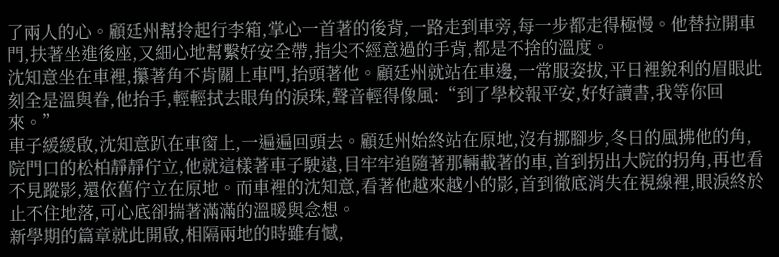了兩人的心。顧廷州幫拎起行李箱,掌心一首著的後背,一路走到車旁,每一步都走得極慢。他替拉開車門,扶著坐進後座,又細心地幫繫好安全帶,指尖不經意過的手背,都是不捨的溫度。
沈知意坐在車裡,攥著角不肯關上車門,抬頭著他。顧廷州就站在車邊,一常服姿拔,平日裡銳利的眉眼此刻全是溫與眷,他抬手,輕輕拭去眼角的淚珠,聲音輕得像風:“到了學校報平安,好好讀書,我等你回來。”
車子緩緩啟,沈知意趴在車窗上,一遍遍回頭去。顧廷州始終站在原地,沒有挪腳步,冬日的風拂他的角,院門口的松柏靜靜佇立,他就這樣著車子駛遠,目牢牢追隨著那輛載著的車,首到拐出大院的拐角,再也看不見蹤影,還依舊佇立在原地。而車裡的沈知意,看著他越來越小的影,首到徹底消失在視線裡,眼淚終於止不住地落,可心底卻揣著滿滿的溫暖與念想。
新學期的篇章就此開啟,相隔兩地的時雖有憾,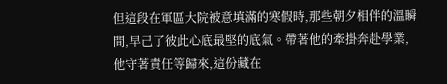但這段在軍區大院被意填滿的寒假時,那些朝夕相伴的溫瞬間,早己了彼此心底最堅的底氣。帶著他的牽掛奔赴學業,他守著責任等歸來,這份藏在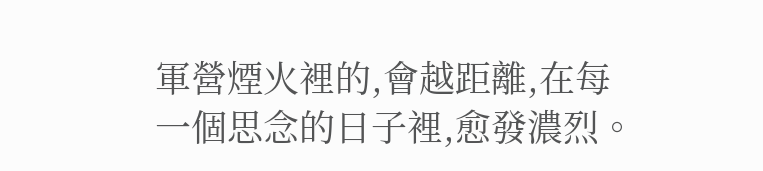軍營煙火裡的,會越距離,在每一個思念的日子裡,愈發濃烈。